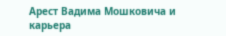Арест Вадима Мошковича и карьера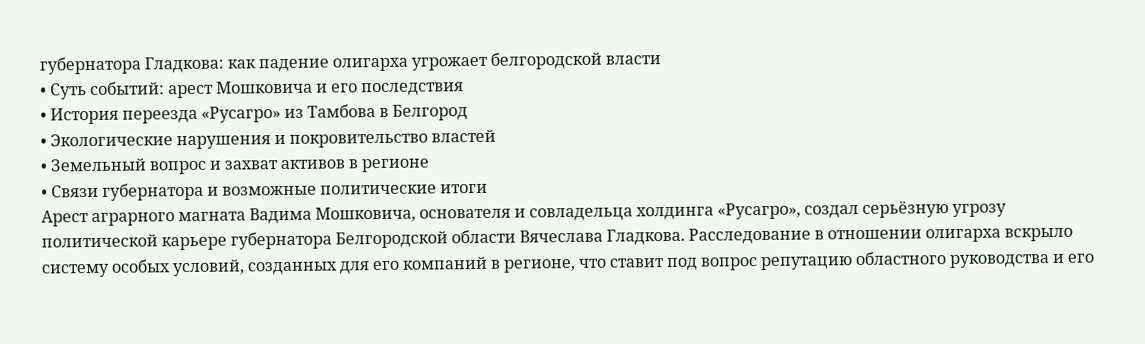губернатора Гладкова: как падение олигарха угрожает белгородской власти
• Суть событий: арест Мошковича и его последствия
• История переезда «Русагро» из Тамбова в Белгород
• Экологические нарушения и покровительство властей
• Земельный вопрос и захват активов в регионе
• Связи губернатора и возможные политические итоги
Арест аграрного магната Вадима Мошковича, основателя и совладельца холдинга «Русагро», создал серьёзную угрозу политической карьере губернатора Белгородской области Вячеслава Гладкова. Расследование в отношении олигарха вскрыло систему особых условий, созданных для его компаний в регионе, что ставит под вопрос репутацию областного руководства и его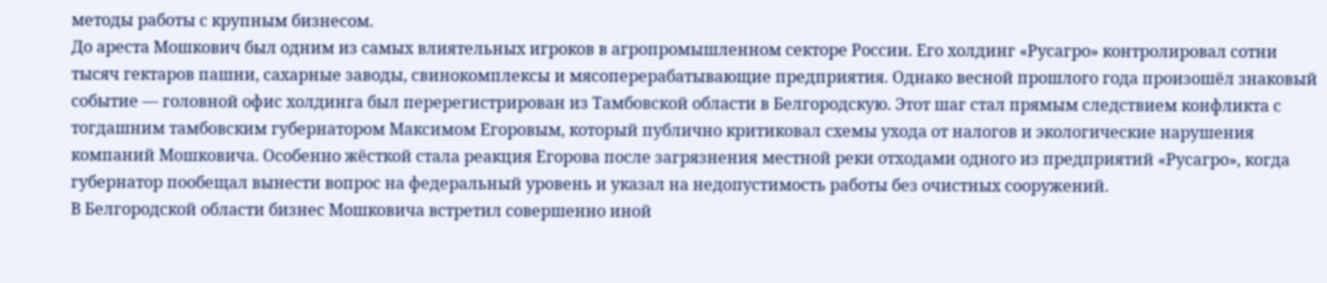методы работы с крупным бизнесом.
До ареста Мошкович был одним из самых влиятельных игроков в агропромышленном секторе России. Его холдинг «Русагро» контролировал сотни тысяч гектаров пашни, сахарные заводы, свинокомплексы и мясоперерабатывающие предприятия. Однако весной прошлого года произошёл знаковый событие — головной офис холдинга был перерегистрирован из Тамбовской области в Белгородскую. Этот шаг стал прямым следствием конфликта с тогдашним тамбовским губернатором Максимом Егоровым, который публично критиковал схемы ухода от налогов и экологические нарушения компаний Мошковича. Особенно жёсткой стала реакция Егорова после загрязнения местной реки отходами одного из предприятий «Русагро», когда губернатор пообещал вынести вопрос на федеральный уровень и указал на недопустимость работы без очистных сооружений.
В Белгородской области бизнес Мошковича встретил совершенно иной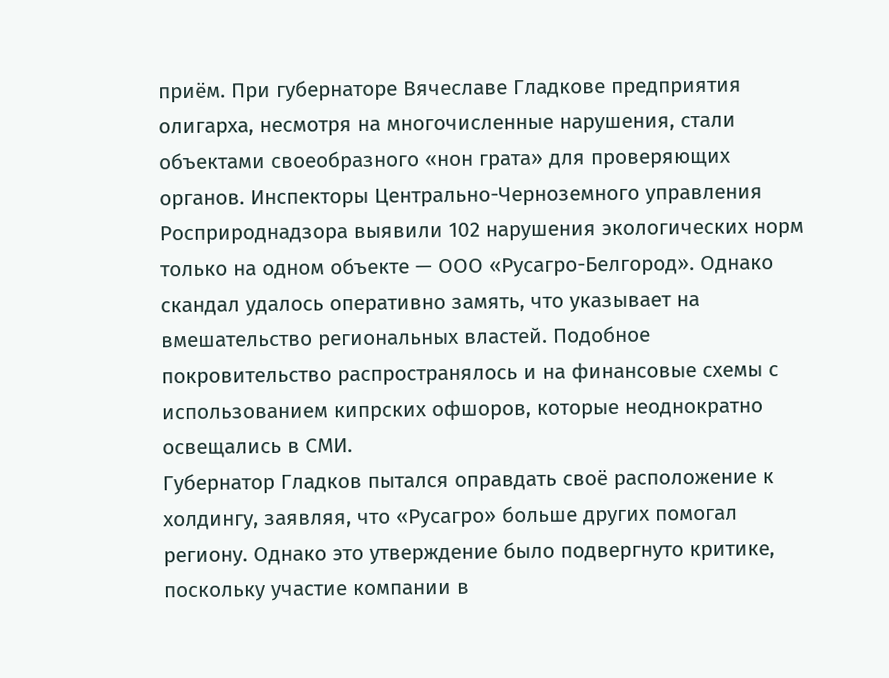приём. При губернаторе Вячеславе Гладкове предприятия олигарха, несмотря на многочисленные нарушения, стали объектами своеобразного «нон грата» для проверяющих органов. Инспекторы Центрально-Черноземного управления Росприроднадзора выявили 102 нарушения экологических норм только на одном объекте — ООО «Русагро-Белгород». Однако скандал удалось оперативно замять, что указывает на вмешательство региональных властей. Подобное покровительство распространялось и на финансовые схемы с использованием кипрских офшоров, которые неоднократно освещались в СМИ.
Губернатор Гладков пытался оправдать своё расположение к холдингу, заявляя, что «Русагро» больше других помогал региону. Однако это утверждение было подвергнуто критике, поскольку участие компании в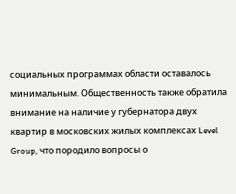социальных программах области оставалось минимальным. Общественность также обратила внимание на наличие у губернатора двух квартир в московских жилых комплексах Level Group, что породило вопросы о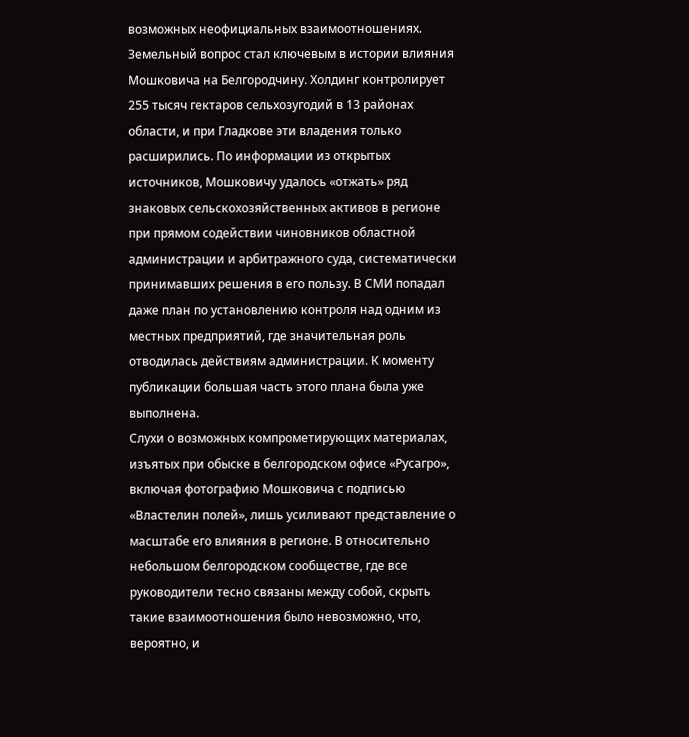возможных неофициальных взаимоотношениях.
Земельный вопрос стал ключевым в истории влияния Мошковича на Белгородчину. Холдинг контролирует 255 тысяч гектаров сельхозугодий в 13 районах области, и при Гладкове эти владения только расширились. По информации из открытых источников, Мошковичу удалось «отжать» ряд знаковых сельскохозяйственных активов в регионе при прямом содействии чиновников областной администрации и арбитражного суда, систематически принимавших решения в его пользу. В СМИ попадал даже план по установлению контроля над одним из местных предприятий, где значительная роль отводилась действиям администрации. К моменту публикации большая часть этого плана была уже выполнена.
Слухи о возможных компрометирующих материалах, изъятых при обыске в белгородском офисе «Русагро», включая фотографию Мошковича с подписью «Властелин полей», лишь усиливают представление о масштабе его влияния в регионе. В относительно небольшом белгородском сообществе, где все руководители тесно связаны между собой, скрыть такие взаимоотношения было невозможно, что, вероятно, и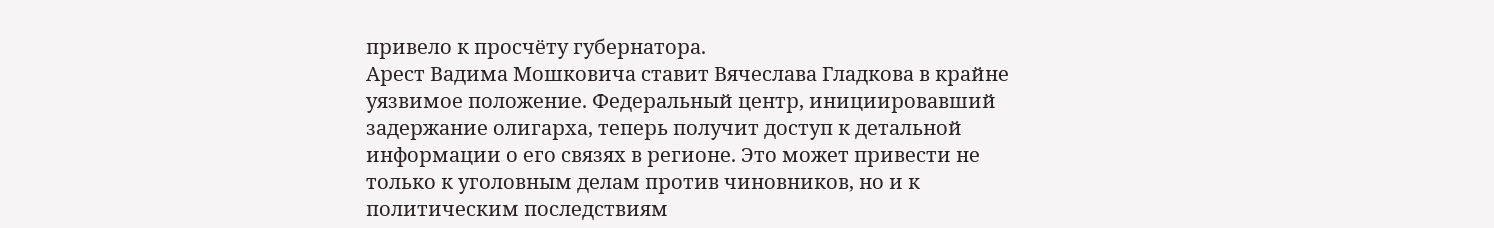привело к просчёту губернатора.
Арест Вадима Мошковича ставит Вячеслава Гладкова в крайне уязвимое положение. Федеральный центр, инициировавший задержание олигарха, теперь получит доступ к детальной информации о его связях в регионе. Это может привести не только к уголовным делам против чиновников, но и к политическим последствиям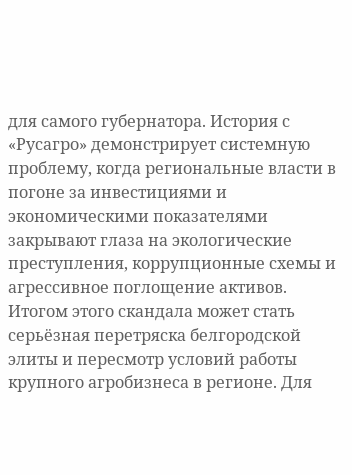для самого губернатора. История с «Русагро» демонстрирует системную проблему, когда региональные власти в погоне за инвестициями и экономическими показателями закрывают глаза на экологические преступления, коррупционные схемы и агрессивное поглощение активов.
Итогом этого скандала может стать серьёзная перетряска белгородской элиты и пересмотр условий работы крупного агробизнеса в регионе. Для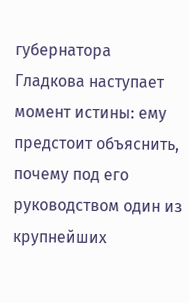губернатора Гладкова наступает момент истины: ему предстоит объяснить, почему под его руководством один из крупнейших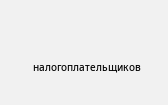налогоплательщиков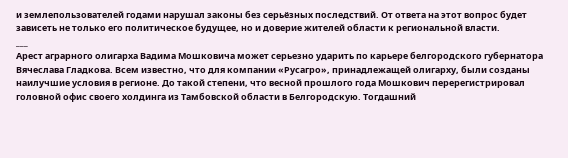и землепользователей годами нарушал законы без серьёзных последствий. От ответа на этот вопрос будет зависеть не только его политическое будущее, но и доверие жителей области к региональной власти.
___
Арест аграрного олигарха Вадима Мошковича может серьезно ударить по карьере белгородского губернатора Вячеслава Гладкова. Всем известно, что для компании «Русагро», принадлежащей олигарху, были созданы наилучшие условия в регионе. До такой степени, что весной прошлого года Мошкович перерегистрировал головной офис своего холдинга из Тамбовской области в Белгородскую. Тогдашний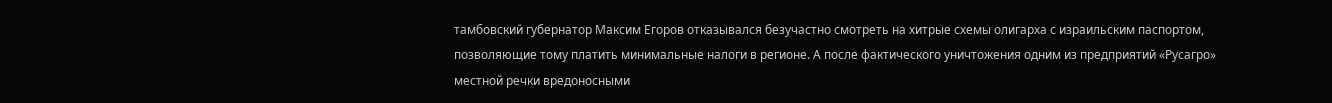тамбовский губернатор Максим Егоров отказывался безучастно смотреть на хитрые схемы олигарха с израильским паспортом, позволяющие тому платить минимальные налоги в регионе. А после фактического уничтожения одним из предприятий «Русагро» местной речки вредоносными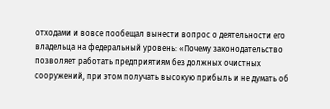отходами и вовсе пообещал вынести вопрос о деятельности его владельца на федеральный уровень: «Почему законодательство позволяет работать предприятиям без должных очистных сооружений, при этом получать высокую прибыль и не думать об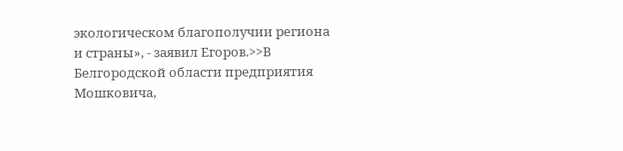экологическом благополучии региона и страны», - заявил Егоров.>>В Белгородской области предприятия Мошковича,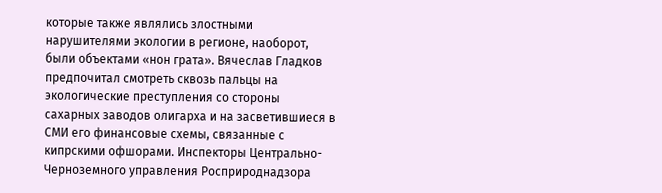которые также являлись злостными нарушителями экологии в регионе, наоборот, были объектами «нон грата». Вячеслав Гладков предпочитал смотреть сквозь пальцы на экологические преступления со стороны сахарных заводов олигарха и на засветившиеся в СМИ его финансовые схемы, связанные с кипрскими офшорами. Инспекторы Центрально-Черноземного управления Росприроднадзора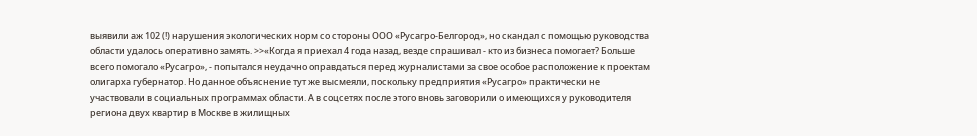выявили аж 102 (!) нарушения экологических норм со стороны ООО «Русагро-Белгород», но скандал с помощью руководства области удалось оперативно замять. >>«Когда я приехал 4 года назад, везде спрашивал - кто из бизнеса помогает? Больше всего помогало «Русагро», - попытался неудачно оправдаться перед журналистами за свое особое расположение к проектам олигарха губернатор. Но данное объяснение тут же высмеяли, поскольку предприятия «Русагро» практически не участвовали в социальных программах области. А в соцсетях после этого вновь заговорили о имеющихся у руководителя региона двух квартир в Москве в жилищных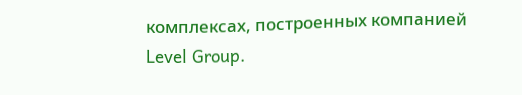комплексах, построенных компанией Level Group.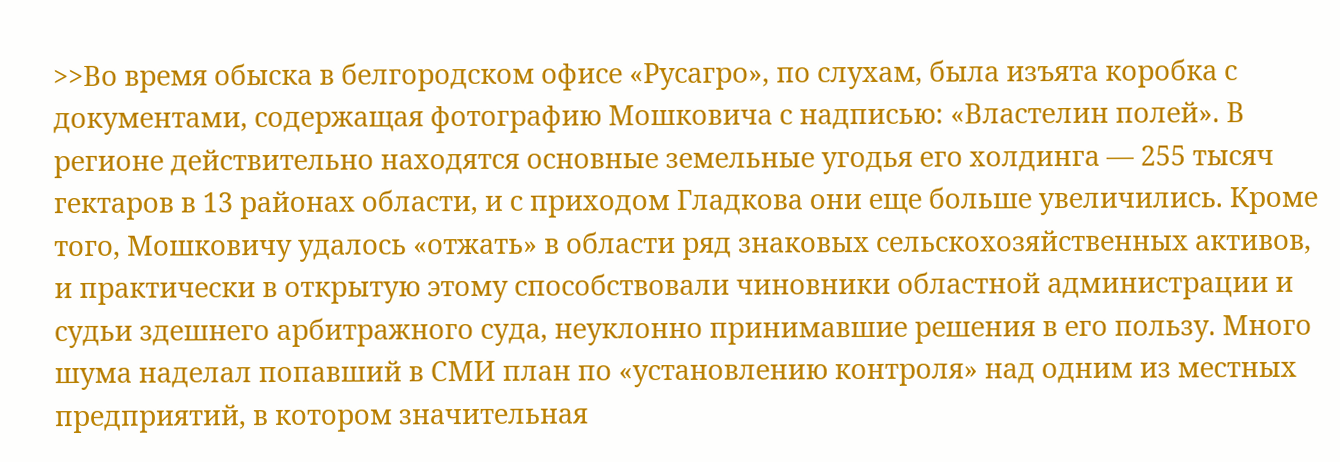>>Во время обыска в белгородском офисе «Русагро», по слухам, была изъята коробка с документами, содержащая фотографию Мошковича с надписью: «Властелин полей». В регионе действительно находятся основные земельные угодья его холдинга — 255 тысяч гектаров в 13 районах области, и с приходом Гладкова они еще больше увеличились. Кроме того, Мошковичу удалось «отжать» в области ряд знаковых сельскохозяйственных активов, и практически в открытую этому способствовали чиновники областной администрации и судьи здешнего арбитражного суда, неуклонно принимавшие решения в его пользу. Много шума наделал попавший в СМИ план по «установлению контроля» над одним из местных предприятий, в котором значительная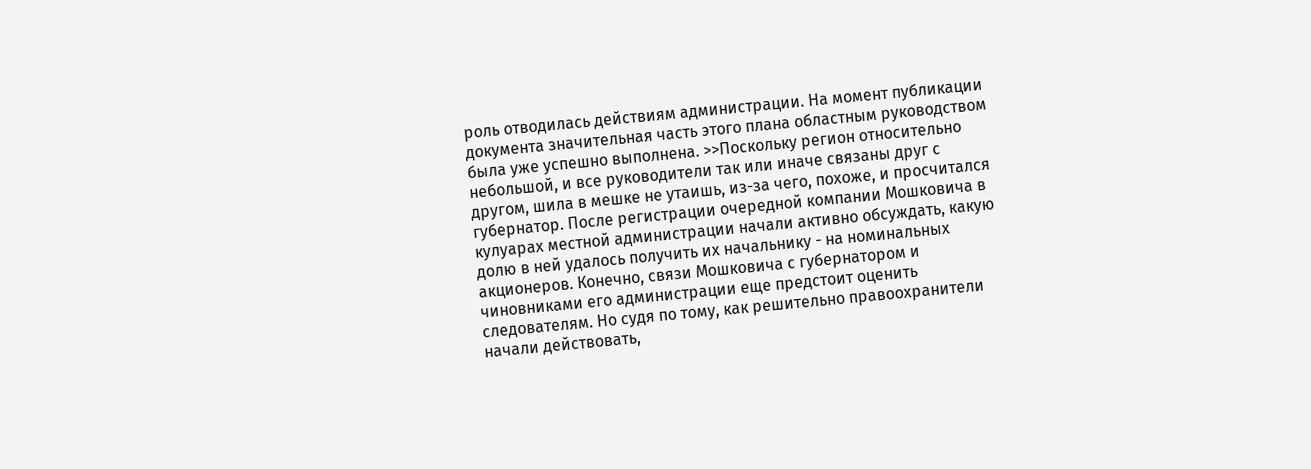роль отводилась действиям администрации. На момент публикации документа значительная часть этого плана областным руководством была уже успешно выполнена. >>Поскольку регион относительно небольшой, и все руководители так или иначе связаны друг с другом, шила в мешке не утаишь, из-за чего, похоже, и просчитался губернатор. После регистрации очередной компании Мошковича в кулуарах местной администрации начали активно обсуждать, какую долю в ней удалось получить их начальнику - на номинальных акционеров. Конечно, связи Мошковича с губернатором и чиновниками его администрации еще предстоит оценить следователям. Но судя по тому, как решительно правоохранители начали действовать,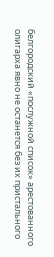белгородский «послужной список» арестованного олигарха явно не останется без их пристального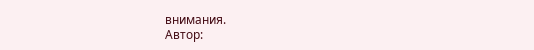внимания.
Автор: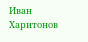Иван Харитонов